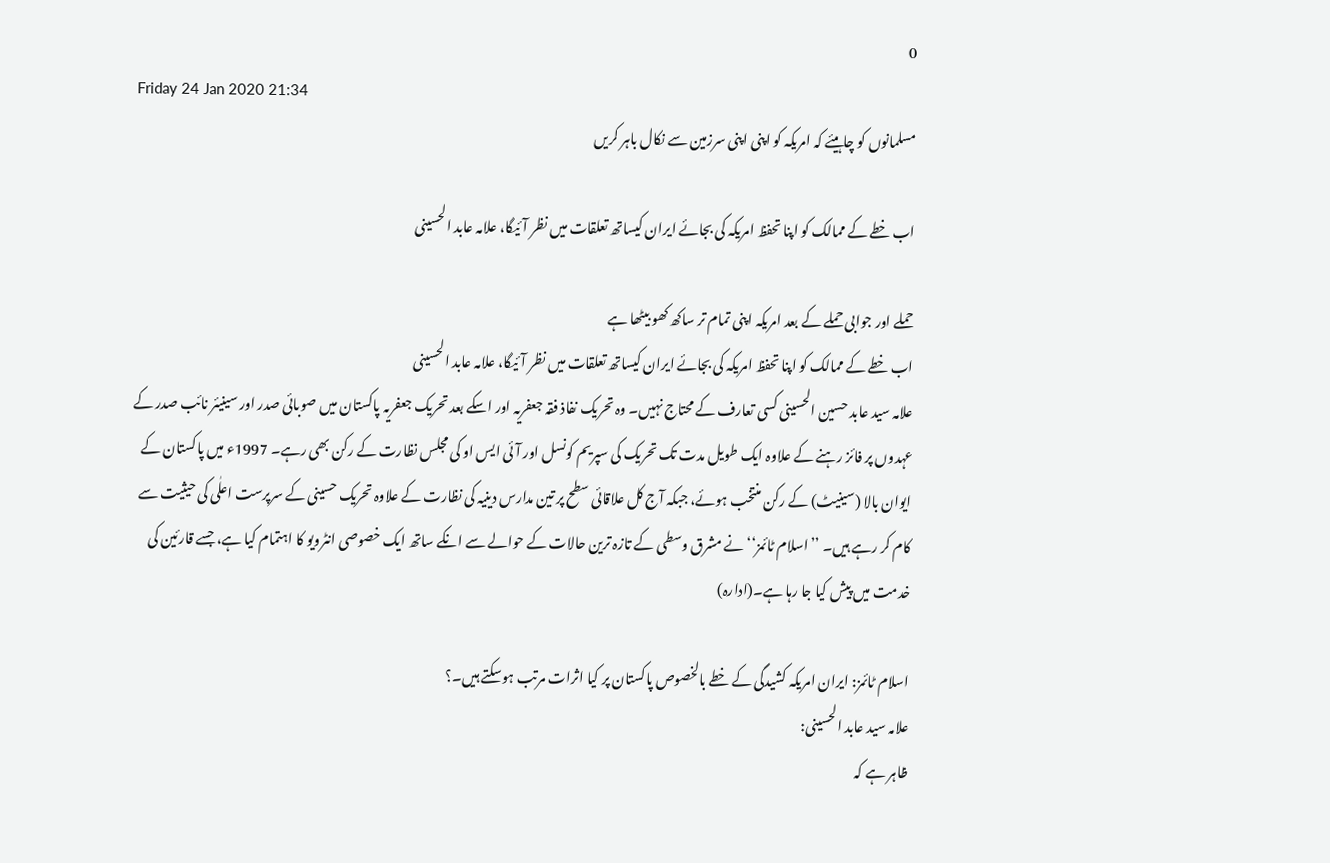0
Friday 24 Jan 2020 21:34
مسلمانوں کو چاہیئے کہ امریکہ کو اپنی اپنی سرزمین سے نکال باہر کریں

اب خطے کے ممالک کو اپنا تحفظ امریکہ کی بجائے ایران کیساتھ تعلقات میں نظر آئیگا، علامہ عابد الحسینی

حملے اور جوابی حملے کے بعد امریکہ اپنی تمام تر ساکھ کھو بیٹھا ہے
اب خطے کے ممالک کو اپنا تحفظ امریکہ کی بجائے ایران کیساتھ تعلقات میں نظر آئیگا، علامہ عابد الحسینی
علامہ سید عابد حسین الحسینی کسی تعارف کے محتاج نہیں۔ وہ تحریک نفاذ فقہ جعفریہ اور اسکے بعد تحریک جعفریہ پاکستان میں صوبائی صدر اور سینیئر نائب صدر کے عہدوں پر فائز رہنے کے علاوہ ایک طویل مدت تک تحریک کی سپریم کونسل اور آئی ایس او کی مجلس نظارت کے رکن بھی رہے۔ 1997ء میں پاکستان کے ایوان بالا (سینیٹ) کے رکن منتخب ہوئے، جبکہ آج کل علاقائی سطح پر تین مدارس دینیہ کی نظارت کے علاوہ تحریک حسینی کے سرپرست اعلٰی کی حیثیت سے کام کر رہے ہیں۔ ’’اسلام ٹائمز‘‘ نے مشرق وسطی کے تازہ ترین حالات کے حوالے سے انکے ساتھ ایک خصوصی انٹرویو کا اہتمام کیا ہے، جسے قارئین کی خدمت میں پیش کیا جا رہا ہے۔(ادارہ)

اسلام ٹائمز: ایران امریکہ کشیدگی کے خطے بالخصوص پاکستان پر کیا اثرات مرتب ہوسکتے ہیں۔؟
علامہ سید عابد الحسینی:
ظاہر ہے کہ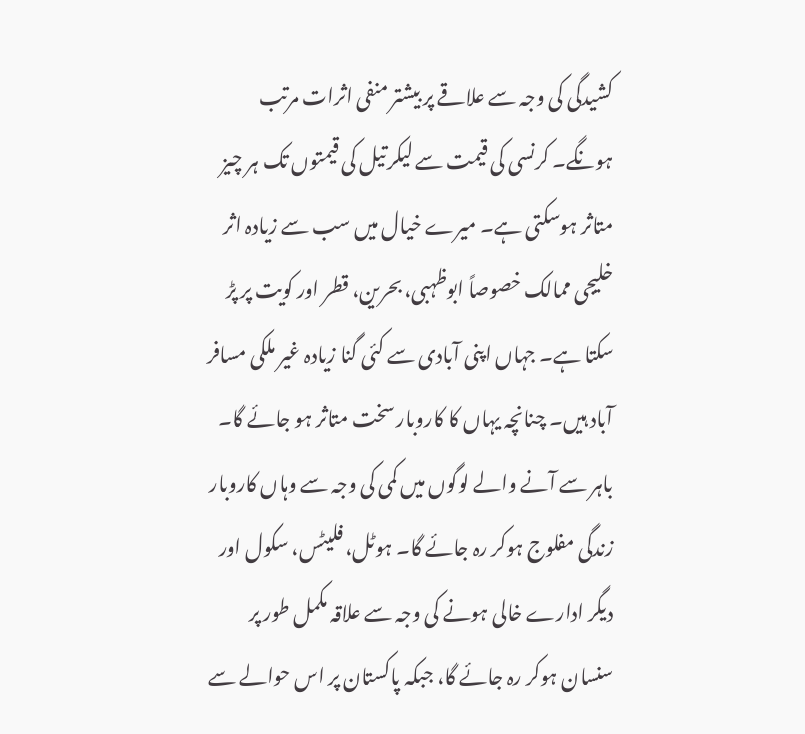کشیدگی کی وجہ سے علاقے پر بیشتر منفی اثرات مرتب ہونگے۔ کرنسی کی قیمت سے لیکر تیل کی قیمتوں تک ہر چیز متاثر ہوسکتی ہے۔ میرے خیال میں سب سے زیادہ اثر خلیجی ممالک خصوصاً ابوظہبی، بحرین، قطر اور کویت پر پڑ سکتا ہے۔ جہاں اپنی آبادی سے کئی گنا زیادہ غیر ملکی مسافر آباد ہیں۔ چنانچہ یہاں کا کاروبار سخت متاثر ہو جائے گا۔ باہر سے آنے والے لوگوں میں کمی کی وجہ سے وہاں کاروبار زندگی مفلوج ہوکر رہ جائے گا۔ ہوٹل، فلیٹس، سکول اور دیگر ادارے خالی ہونے کی وجہ سے علاقہ مکمل طور پر سنسان ہوکر رہ جائے گا، جبکہ پاکستان پر اس حوالے سے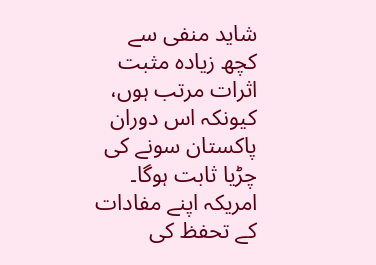شاید منفی سے کچھ زیادہ مثبت اثرات مرتب ہوں، کیونکہ اس دوران پاکستان سونے کی چڑیا ثابت ہوگا۔ امریکہ اپنے مفادات کے تحفظ کی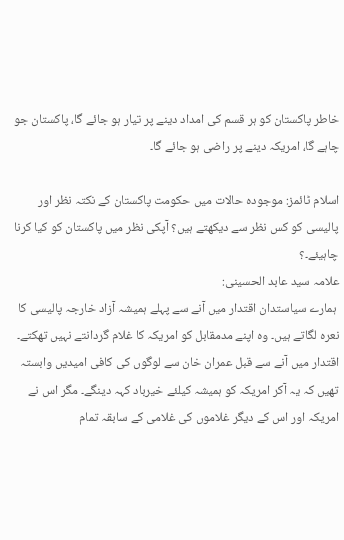خاطر پاکستان کو ہر قسم کی امداد دینے پر تیار ہو جائے گا، پاکستان جو چاہے گا، امریکہ دینے پر راضی ہو جائے گا۔

اسلام ٹائمز: موجودہ حالات میں حکومت پاکستان کے نکتہ نظر اور پالیسی کو کس نظر سے دیکھتے ہیں؟ آپکی نظر میں پاکستان کو کیا کرنا چاہیئے۔؟
علامہ سید عابد الحسینی:
 ہمارے سیاستدان اقتدار میں آنے سے پہلے ہمیشہ آزاد خارجہ پالیسی کا نعرہ لگاتے ہیں۔ وہ اپنے مدمقابل کو امریکہ کا غلام گردانتے نہیں تھکتے۔ اقتدار میں آنے سے قبل عمران خان سے لوگوں کی کافی امیدیں وابستہ تھیں کہ یہ آکر امریکہ کو ہمیشہ کیلئے خیرباد کہہ دینگے۔ مگر اس نے امریکہ اور اس کے دیگر غلاموں کی غلامی کے سابقہ تمام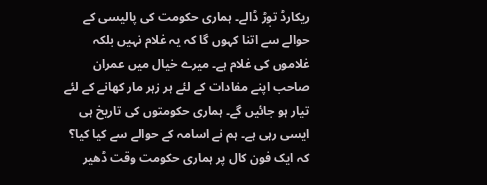ریکارڈ توٖڑ ڈالے۔ ہماری حکومت کی پالیسی کے حوالے سے اتنا کہوں گا کہ یہ غلام نہیں بلکہ غلاموں کی غلام ہے۔ میرے خیال میں عمران صاحب اپنے مفادات کے لئے ہر زہر مار کھانے کے لئے تیار ہو جائیں گے۔ ہماری حکومتوں کی تاریخ ہی ایسی رہی ہے۔ ہم نے اسامہ کے حوالے سے کیا کیا؟ کہ ایک فون کال پر ہماری حکومت وقت ڈھیر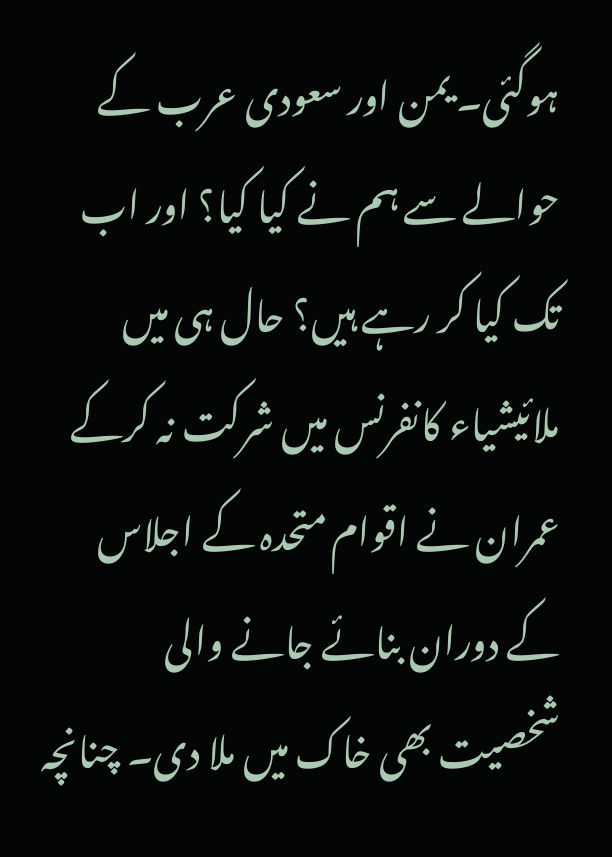ہوگئی۔ یمن اور سعودی عرب کے حوالے سے ہم نے کیا کیا؟ اور اب تک کیا کر رہے ہیں؟ حال ہی میں ملائیشیاء کانفرنس میں شرکت نہ کرکے عمران نے اقوام متحدہ کے اجلاس کے دوران بنائے جانے والی شخصیت بھی خاک میں ملا دی۔ چنانچہ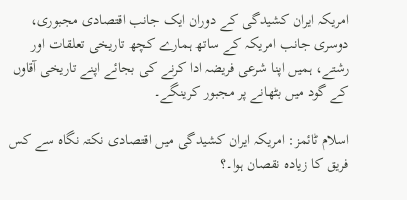امریکہ ایران کشیدگی کے دوران ایک جانب اقتصادی مجبوری، دوسری جانب امریکہ کے ساتھ ہمارے کچھ تاریخی تعلقات اور رشتے، ہمیں اپنا شرعی فریضہ ادا کرنے کی بجائے اپنے تاریخی آقاوں کے گود میں بٹھانے پر مجبور کرینگے۔

اسلام ٹائمز: امریکہ ایران کشیدگی میں اقتصادی نکتہ نگاہ سے کس فریق کا زیادہ نقصان ہوا۔؟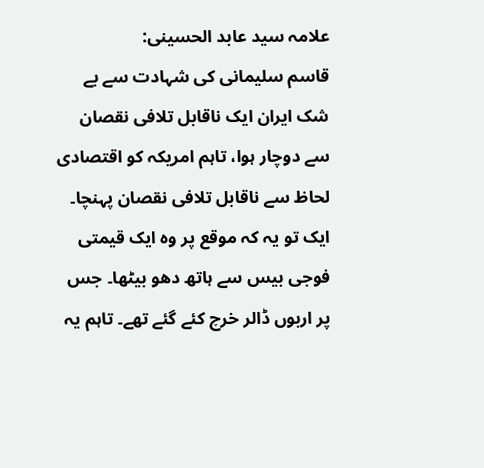علامہ سید عابد الحسینی:
قاسم سلیمانی کی شہادت سے بے شک ایران ایک ناقابل تلافی نقصان سے دوچار ہوا، تاہم امریکہ کو اقتصادی لحاظ سے ناقابل تلافی نقصان پہنچا۔ ایک تو یہ کہ موقع پر وہ ایک قیمتی فوجی بیس سے ہاتھ دھو بیٹھا۔ جس پر اربوں ڈالر خرچ کئے گئے تھے۔ تاہم یہ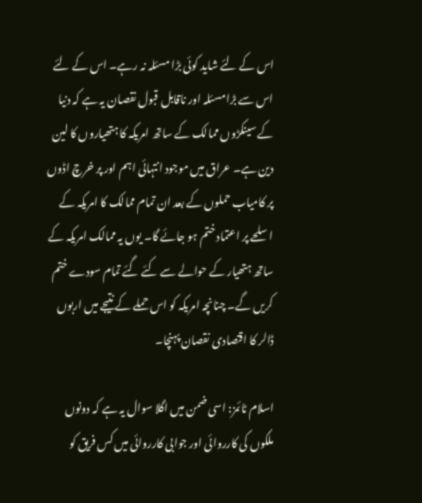اس کے لئے شاید کوئی بڑا مسئلہ نہ رہے۔ اس کے لئے اس سے بڑا مسئلہ اور ناقابل قبول نقصان یہ ہے کہ دنیا کے سینکڑوں ممالک کے ساتھ امریکہ کا ہتھیاروں کا لین دین ہے۔ عراق میں موجود انتہائی اہم اور پر خرچ اڈوں پر کامیاب حملوں کے بعد ان تمام ممالک کا امریکہ کے اسلحے پر اعتماد ختم ہو جائے گا۔ یوں یہ ممالک امریکہ کے ساتھ ہتھیار کے حوالے سے کئے گئے تمام سودے ختم کریں گے۔ چنانچہ امریکہ کو اس حملے کے نتیجے میں اربوں ڈالر کا اقتصادی نقصان پہنچا۔

اسلام ٹائمز: اسی ضمن میں اگلا سوال یہ ہے کہ دونوں ملکوں کی کارروائی اور جوابی کارروائی میں کس فریق کو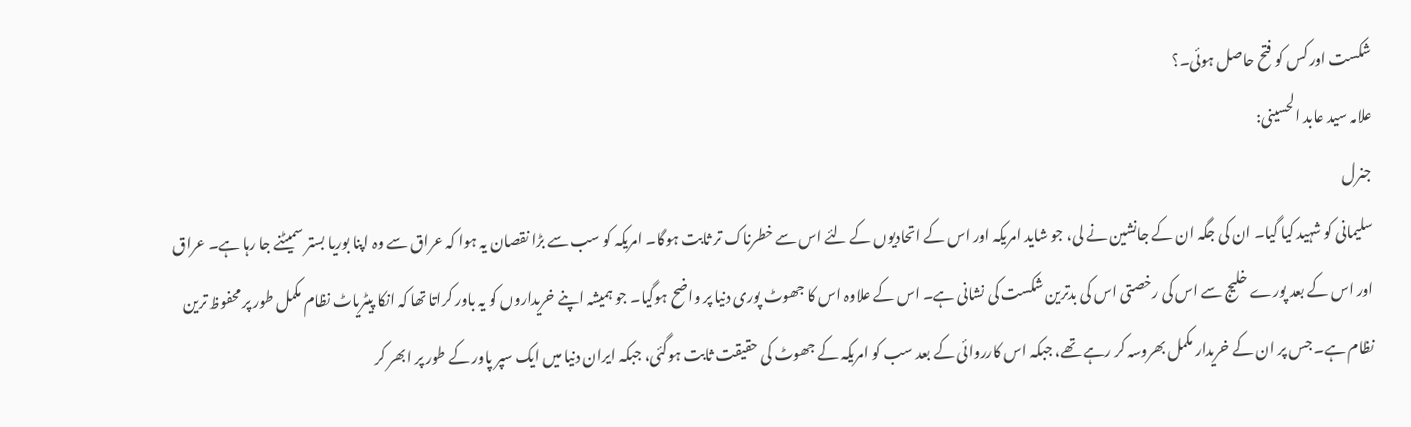شکست اور کس کو فتح حاصل ہوئی۔؟
علامہ سید عابد الحسینی:
جنرل
سلیمانی کو شہید کیا گیا۔ ان کی جگہ ان کے جانشین نے لی، جو شاید امریکہ اور اس کے اتحادیوں کے لئے اس سے خطرناک تر ثابت ہوگا۔ امریکہ کو سب سے بڑا نقصان یہ ہوا کہ عراق سے وہ اپنا بوریا بستر سمیٹنے جا رہا ہے۔ عراق اور اس کے بعد پورے خلیج سے اس کی رخصتی اس کی بدترین شکست کی نشانی ہے۔ اس کے علاوہ اس کا جھوٹ پوری دنیا پر واضح ہوگیا۔ جو ہمیشہ اپنے خریداروں کو یہ باور کراتا تھا کہ انکا پیٹریاٹ نظام مکمل طور پر محفوظ ترین نظام ہے۔ جس پر ان کے خریدار مکمل بھروسہ کر رہے تھے، جبکہ اس کارروائی کے بعد سب کو امریکہ کے جھوٹ کی حقیقت ثابت ہوگئی، جبکہ ایران دنیا میں ایک سپر پاور کے طور پر ابھر کر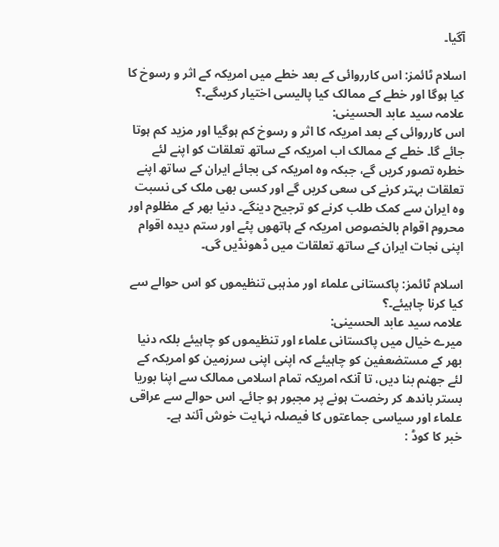آگیا۔

اسلام ٹائمز: اس کارروائی کے بعد خطے میں امریکہ کے اثر و رسوخ کا کیا ہوگا اور خطے کے ممالک کیا پالیسی اختیار کریںگے۔؟
علامہ سید عابد الحسینی:
اس کارروائی کے بعد امریکہ کا اثر و رسوخ کم ہوگیا اور مزید کم ہوتا جائے گا۔ خطے کے ممالک اب امریکہ کے ساتھ تعلقات کو اپنے لئے خطرہ تصور کریں گے، جبکہ وہ امریکہ کی بجائے ایران کے ساتھ اپنے تعلقات بہتر کرنے کی سعی کریں گے اور کسی بھی ملک کی نسبت وہ ایران سے کمک طلب کرنے کو ترجیح دینگے۔ دنیا بھر کے مظلوم اور محروم اقوام بالخصوص امریکہ کے ہاتھوں پٹے اور ستم دیدہ اقوام اپنی نجات ایران کے ساتھ تعلقات میں ڈھونڈیں گی۔

اسلام ٹائمز: پاکستانی علماء اور مذہبی تنظیموں کو اس حوالے سے کیا کرنا چاہیئے۔؟
علامہ سید عابد الحسینی:
میرے خیال میں پاکستانی علماء اور تنظیموں کو چاہیئے بلکہ دنیا بھر کے مستضعفین کو چاہیئے کہ اپنی اپنی سرزمین کو امریکہ کے لئے جھنم بنا دیں، تا آنکہ امریکہ تمام اسلامی ممالک سے اپنا بوریا بستر باندھ کر رخصت ہونے پر مجبور ہو جائے۔ اس حوالے سے عراقی علماء اور سیاسی جماعتوں کا فیصلہ نہایت خوش آئند ہے۔
خبر کا کوڈ :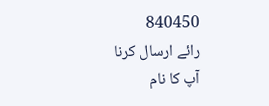840450
رائے ارسال کرنا
آپ کا نام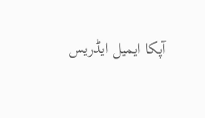آپکا ایمیل ایڈریس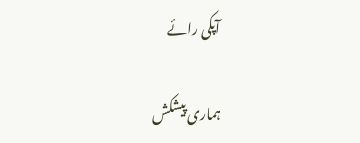آپکی رائے

ہماری پیشکش